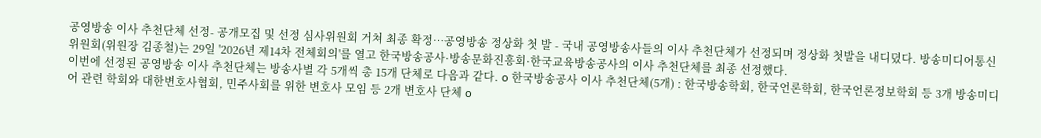공영방송 이사 추천단체 선정- 공개모집 및 선정 심사위원회 거쳐 최종 확정…공영방송 정상화 첫 발 - 국내 공영방송사들의 이사 추천단체가 선정되며 정상화 첫발을 내디뎠다. 방송미디어통신위원회(위원장 김종철)는 29일 '2026년 제14차 전체회의'를 열고 한국방송공사·방송문화진흥회·한국교육방송공사의 이사 추천단체를 최종 선정했다.
이번에 선정된 공영방송 이사 추천단체는 방송사별 각 5개씩 총 15개 단체로 다음과 같다. o 한국방송공사 이사 추천단체(5개) : 한국방송학회, 한국언론학회, 한국언론정보학회 등 3개 방송미디어 관련 학회와 대한변호사협회, 민주사회를 위한 변호사 모임 등 2개 변호사 단체 o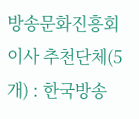방송문화진흥회 이사 추천단체(5개) : 한국방송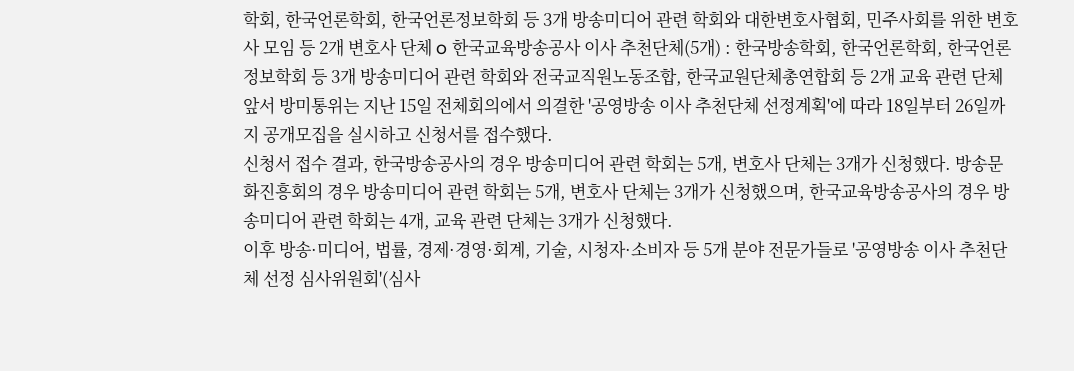학회, 한국언론학회, 한국언론정보학회 등 3개 방송미디어 관련 학회와 대한변호사협회, 민주사회를 위한 변호사 모임 등 2개 변호사 단체 o 한국교육방송공사 이사 추천단체(5개) : 한국방송학회, 한국언론학회, 한국언론정보학회 등 3개 방송미디어 관련 학회와 전국교직원노동조합, 한국교원단체총연합회 등 2개 교육 관련 단체 앞서 방미통위는 지난 15일 전체회의에서 의결한 '공영방송 이사 추천단체 선정계획'에 따라 18일부터 26일까지 공개모집을 실시하고 신청서를 접수했다.
신청서 접수 결과, 한국방송공사의 경우 방송미디어 관련 학회는 5개, 변호사 단체는 3개가 신청했다. 방송문화진흥회의 경우 방송미디어 관련 학회는 5개, 변호사 단체는 3개가 신청했으며, 한국교육방송공사의 경우 방송미디어 관련 학회는 4개, 교육 관련 단체는 3개가 신청했다.
이후 방송·미디어, 법률, 경제·경영·회계, 기술, 시청자·소비자 등 5개 분야 전문가들로 '공영방송 이사 추천단체 선정 심사위원회'(심사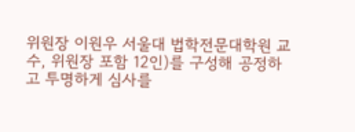위원장 이원우 서울대 법학전문대학원 교수, 위원장 포함 12인)를 구성해 공정하고 투명하게 심사를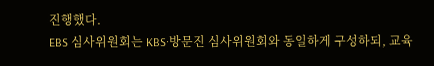진행했다.
EBS 심사위원회는 KBS·방문진 심사위원회와 동일하게 구성하되, 교육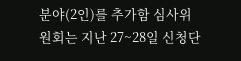분야(2인)를 추가함 심사위원회는 지난 27~28일 신청단